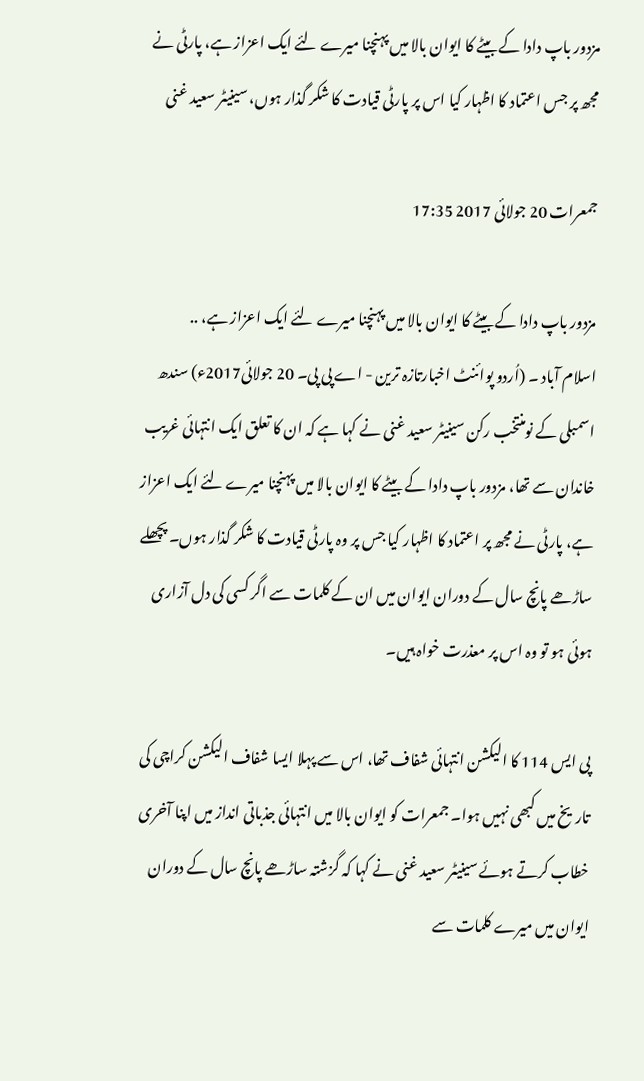مزدور باپ دادا کے بیٹے کا ایوان بالا میں پہنچنا میرے لئے ایک اعزاز ہے، پارٹی نے مجھ پر جس اعتماد کا اظہار کیا اس پر پارٹی قیادت کا شکر گذار ہوں، سینیٹر سعید غنی

جمعرات 20 جولائی 2017 17:35

مزدور باپ دادا کے بیٹے کا ایوان بالا میں پہنچنا میرے لئے ایک اعزاز ہے، ..
اسلام آباد ۔ (اُردو پوائنٹ اخبارتازہ ترین - اے پی پی۔ 20 جولائی2017ء) سندھ اسمبلی کے نومنتخب رکن سینیٹر سعید غنی نے کہا ہے کہ ان کا تعلق ایک انتہائی غریب خاندان سے تھا، مزدور باپ دادا کے بیٹے کا ایوان بالا میں پہنچنا میرے لئے ایک اعزاز ہے، پارٹی نے مجھ پر اعتماد کا اظہار کیا جس پر وہ پارٹی قیادت کا شکر گذار ہوں۔ پچھلے ساڑھے پانچ سال کے دوران ایوان میں ان کے کلمات سے اگر کسی کی دل آزاری ہوئی ہو تو وہ اس پر معذرت خواہ ہیں۔

پی ایس 114 کا الیکشن انتہائی شفاف تھا، اس سے پہلا ایسا شفاف الیکشن کراچی کی تاریخ میں کبھی نہیں ہوا۔ جمعرات کو ایوان بالا میں انتہائی جذباتی انداز میں اپنا آخری خطاب کرتے ہوئے سینیٹر سعید غنی نے کہا کہ گزشتہ ساڑھے پانچ سال کے دوران ایوان میں میرے کلمات سے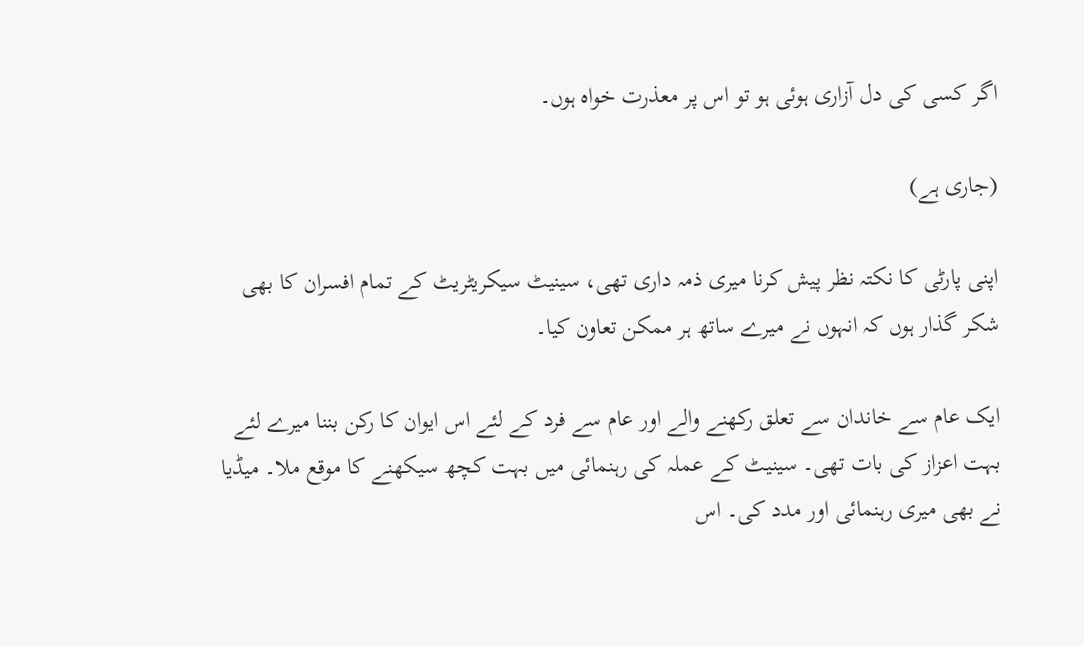اگر کسی کی دل آزاری ہوئی ہو تو اس پر معذرت خواہ ہوں۔

(جاری ہے)

اپنی پارٹی کا نکتہ نظر پیش کرنا میری ذمہ داری تھی، سینیٹ سیکریٹریٹ کے تمام افسران کا بھی شکر گذار ہوں کہ انہوں نے میرے ساتھ ہر ممکن تعاون کیا۔

ایک عام سے خاندان سے تعلق رکھنے والے اور عام سے فرد کے لئے اس ایوان کا رکن بننا میرے لئے بہت اعزاز کی بات تھی۔ سینیٹ کے عملہ کی رہنمائی میں بہت کچھ سیکھنے کا موقع ملا۔ میڈیا نے بھی میری رہنمائی اور مدد کی۔ اس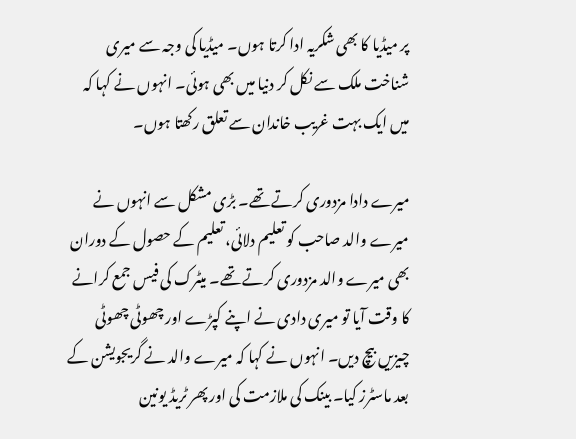پر میڈیا کا بھی شکریہ ادا کرتا ہوں۔ میڈیا کی وجہ سے میری شناخت ملک سے نکل کر دنیا میں بھی ہوئی۔ انہوں نے کہا کہ میں ایک بہت غریب خاندان سے تعلق رکھتا ہوں۔

میرے دادا مزدوری کرتے تھے۔ بڑی مشکل سے انہوں نے میرے والد صاحب کو تعلیم دلائی، تعلیم کے حصول کے دوران بھی میرے والد مزدوری کرتے تھے۔ میٹرک کی فیس جمع کرانے کا وقت آیا تو میری دادی نے اپنے کپڑے اور چھوٹی چھوٹی چیزیں بیچ دیں۔ انہوں نے کہا کہ میرے والد نے گریجویشن کے بعد ماسٹرز کیا۔ بینک کی ملازمت کی اور پھر ٹریڈ یونین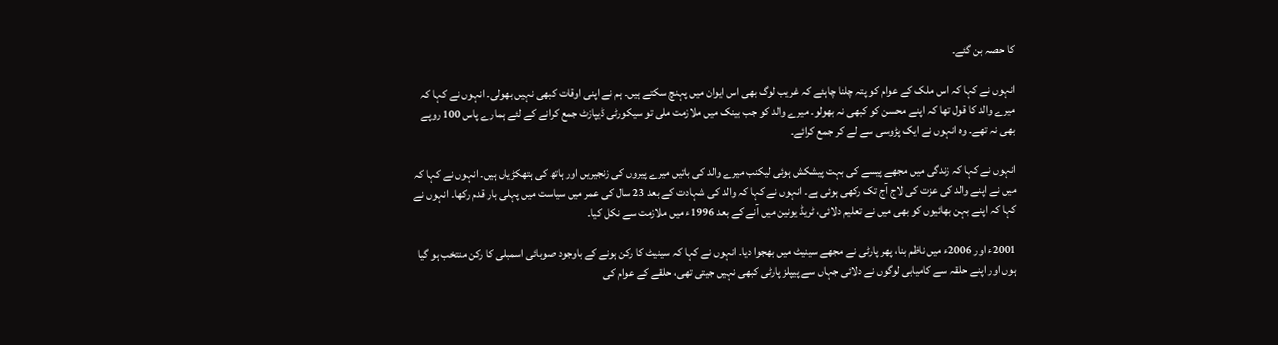کا حصہ بن گئے۔

انہوں نے کہا کہ اس ملک کے عوام کو پتہ چلنا چاہئے کہ غریب لوگ بھی اس ایوان میں پہنچ سکتے ہیں۔ ہم نے اپنی اوقات کبھی نہیں بھولی۔ انہوں نے کہا کہ میرے والد کا قول تھا کہ اپنے محسن کو کبھی نہ بھولو۔ میرے والد کو جب بینک میں ملازمت ملی تو سیکورٹی ڈیپازٹ جمع کرانے کے لئے ہمارے پاس 100 روپے بھی نہ تھے۔ وہ انہوں نے ایک پڑوسی سے لے کر جمع کرائے۔

انہوں نے کہا کہ زندگی میں مجھے پیسے کی بہت پیشکش ہوئی لیکنب میرے والد کی باتیں میرے پیروں کی زنجیریں اور ہاتھ کی ہتھکڑیاں ہیں۔ انہوں نے کہا کہ میں نے اپنے والد کی عزت کی لاج آج تک رکھی ہوئی ہے۔ انہوں نے کہا کہ والد کی شہادت کے بعد 23 سال کی عمر میں سیاست میں پہلی بار قدم رکھا۔ انہوں نے کہا کہ اپنے بہن بھائیوں کو بھی میں نے تعلیم دلائی، ٹریڈ یونین میں آنے کے بعد 1996ء میں ملازمت سے نکل کیا۔

2001ء اور 2006ء میں ناظم بنا، پھر پارٹی نے مجھے سینیٹ میں بھجوا دیا۔ انہوں نے کہا کہ سینیٹ کا رکن ہونے کے باوجود صوبائی اسمبلی کا رکن منتخب ہو گیا ہوں اور اپنے حلقہ سے کامیابی لوگوں نے دلائی جہاں سے پیپلز پارٹی کبھی نہیں جیتی تھی، حلقے کے عوام کی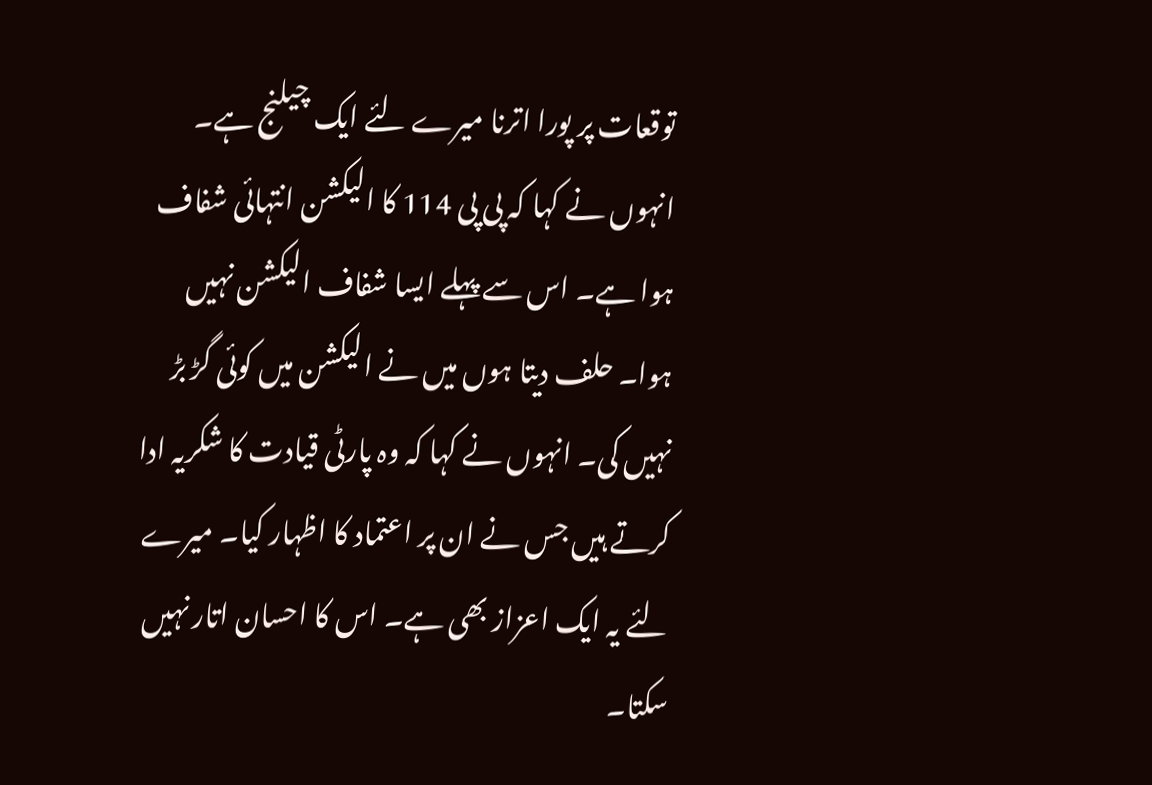توقعات پر پورا اترنا میرے لئے ایک چیلنج ہے۔ انہوں نے کہا کہ پی پی 114 کا الیکشن انتہائی شفاف ہوا ہے۔ اس سے پہلے ایسا شفاف الیکشن نہیں ہوا۔ حلف دیتا ہوں میں نے الیکشن میں کوئی گڑ بڑ نہیں کی۔ انہوں نے کہا کہ وہ پارٹی قیادت کا شکریہ ادا کرتے ہیں جس نے ان پر اعتماد کا اظہار کیا۔ میرے لئے یہ ایک اعزاز بھی ہے۔ اس کا احسان اتار نہیں سکتا۔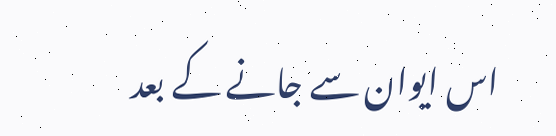اس ایوان سے جانے کے بعد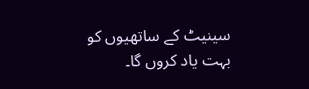سینیٹ کے ساتھیوں کو بہت یاد کروں گا۔